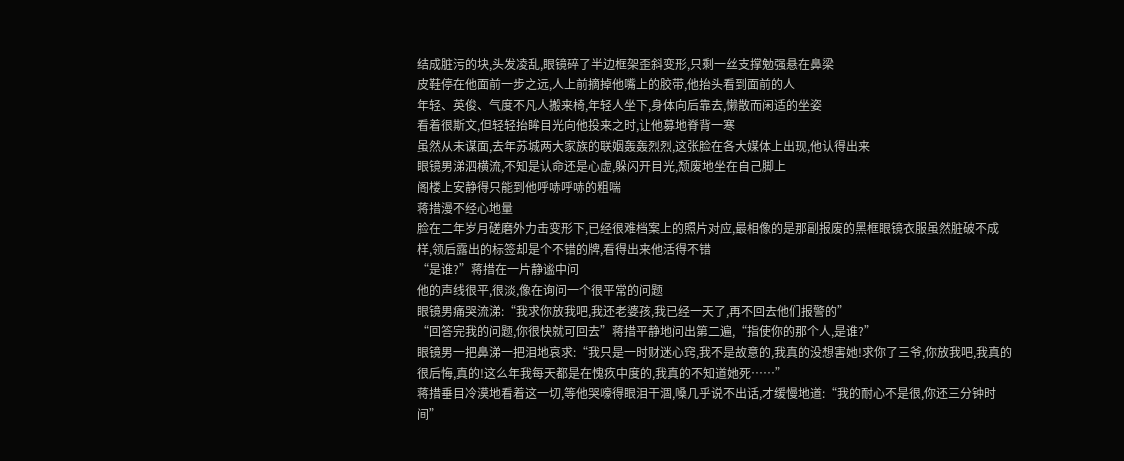结成脏污的块,头发凌乱,眼镜碎了半边框架歪斜变形,只剩一丝支撑勉强悬在鼻梁
皮鞋停在他面前一步之远,人上前摘掉他嘴上的胶带,他抬头看到面前的人
年轻、英俊、气度不凡人搬来椅,年轻人坐下,身体向后靠去,懒散而闲适的坐姿
看着很斯文,但轻轻抬眸目光向他投来之时,让他募地脊背一寒
虽然从未谋面,去年苏城两大家族的联姻轰轰烈烈,这张脸在各大媒体上出现,他认得出来
眼镜男涕泗横流,不知是认命还是心虚,躲闪开目光,颓废地坐在自己脚上
阁楼上安静得只能到他呼哧呼哧的粗喘
蒋措漫不经心地量
脸在二年岁月磋磨外力击变形下,已经很难档案上的照片对应,最相像的是那副报废的黑框眼镜衣服虽然脏破不成样,领后露出的标签却是个不错的牌,看得出来他活得不错
“是谁?”蒋措在一片静谧中问
他的声线很平,很淡,像在询问一个很平常的问题
眼镜男痛哭流涕:“我求你放我吧,我还老婆孩,我已经一天了,再不回去他们报警的”
“回答完我的问题,你很快就可回去”蒋措平静地问出第二遍,“指使你的那个人,是谁?”
眼镜男一把鼻涕一把泪地哀求:“我只是一时财迷心窍,我不是故意的,我真的没想害她!求你了三爷,你放我吧,我真的很后悔,真的!这么年我每天都是在愧疚中度的,我真的不知道她死……”
蒋措垂目冷漠地看着这一切,等他哭嚎得眼泪干涸,嗓几乎说不出话,才缓慢地道:“我的耐心不是很,你还三分钟时间”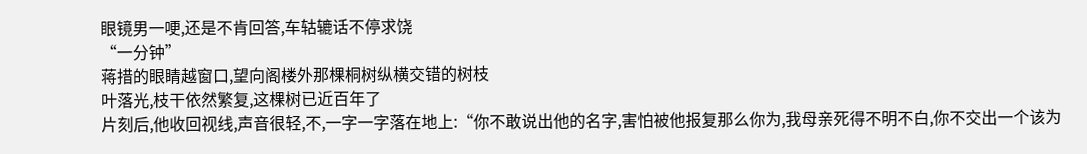眼镜男一哽,还是不肯回答,车轱辘话不停求饶
“一分钟”
蒋措的眼睛越窗口,望向阁楼外那棵桐树纵横交错的树枝
叶落光,枝干依然繁复,这棵树已近百年了
片刻后,他收回视线,声音很轻,不,一字一字落在地上:“你不敢说出他的名字,害怕被他报复那么你为,我母亲死得不明不白,你不交出一个该为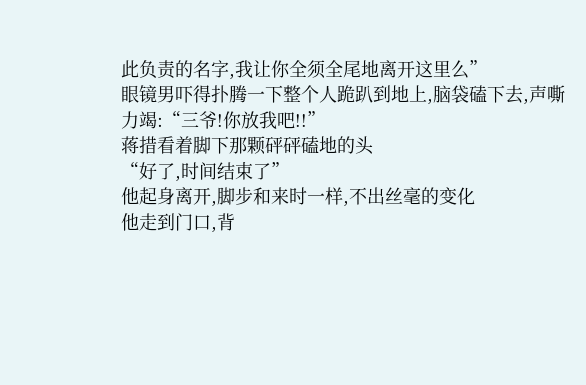此负责的名字,我让你全须全尾地离开这里么”
眼镜男吓得扑腾一下整个人跪趴到地上,脑袋磕下去,声嘶力竭:“三爷!你放我吧!!”
蒋措看着脚下那颗砰砰磕地的头
“好了,时间结束了”
他起身离开,脚步和来时一样,不出丝毫的变化
他走到门口,背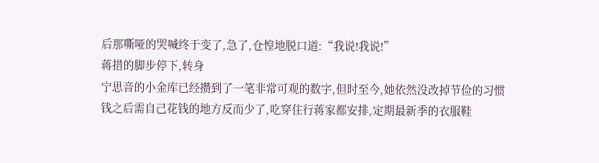后那嘶哑的哭喊终于变了,急了,仓惶地脱口道:“我说!我说!”
蒋措的脚步停下,转身
宁思音的小金库已经攒到了一笔非常可观的数字,但时至今,她依然没改掉节俭的习惯
钱之后需自己花钱的地方反而少了,吃穿住行蒋家都安排,定期最新季的衣服鞋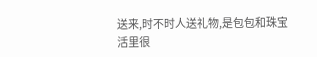送来,时不时人送礼物,是包包和珠宝
活里很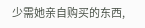少需她亲自购买的东西,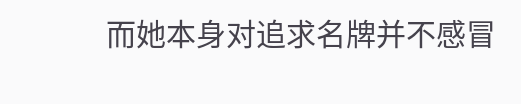而她本身对追求名牌并不感冒